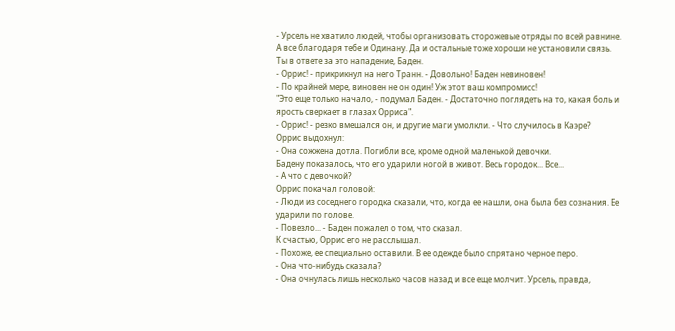- Урсель не хватило людей, чтобы организовать сторожевые отряды по всей равнине. А все благодаря тебе и Одинану. Да и остальные тоже хороши не установили связь. Ты в ответе за это нападение, Баден.
- Оррис! - прикрикнул на него Транн. - Довольно! Баден невиновен!
- По крайней мере, виновен не он один! Уж этот ваш компромисс!
"Это еще только начало, - подумал Баден. - Достаточно поглядеть на то, какая боль и ярость сверкает в глазах Орриса".
- Оррис! - резко вмешался он, и другие маги умолкли. - Что случилось в Каэре?
Оррис выдохнул:
- Она сожжена дотла. Погибли все, кроме одной маленькой девочки.
Бадену показалось, что его ударили ногой в живот. Весь городок... Все...
- А что с девочкой?
Оррис покачал головой:
- Люди из соседнего городка сказали, что, когда ее нашли, она была без сознания. Ее ударили по голове.
- Повезло... - Баден пожалел о том, что сказал.
К счастью, Оррис его не расслышал.
- Похоже, ее специально оставили. В ее одежде было спрятано черное перо.
- Она что-нибудь сказала?
- Она очнулась лишь несколько часов назад и все еще молчит. Урсель, правда,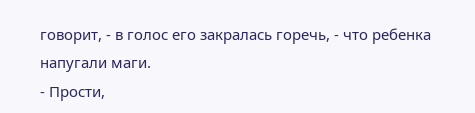говорит, - в голос его закралась горечь, - что ребенка напугали маги.
- Прости,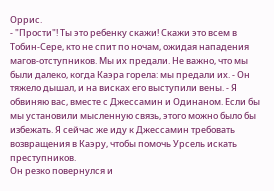Оррис.
- "Прости"! Ты это ребенку скажи! Скажи это всем в Тобин-Сере, кто не спит по ночам, ожидая нападения магов-отступников. Мы их предали. Не важно, что мы были далеко, когда Каэра горела: мы предали их. - Он тяжело дышал, и на висках его выступили вены. - Я обвиняю вас, вместе с Джессамин и Одинаном. Если бы мы установили мысленную связь, этого можно было бы избежать. Я сейчас же иду к Джессамин требовать возвращения в Каэру, чтобы помочь Урсель искать преступников.
Он резко повернулся и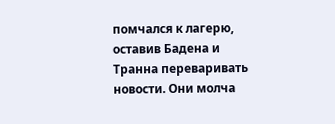помчался к лагерю, оставив Бадена и Транна переваривать новости. Они молча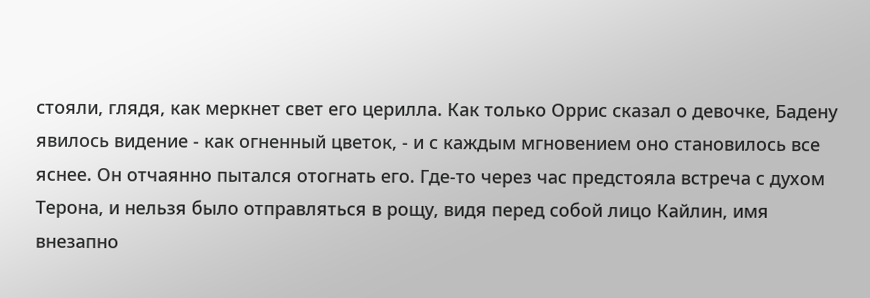стояли, глядя, как меркнет свет его церилла. Как только Оррис сказал о девочке, Бадену явилось видение - как огненный цветок, - и с каждым мгновением оно становилось все яснее. Он отчаянно пытался отогнать его. Где-то через час предстояла встреча с духом Терона, и нельзя было отправляться в рощу, видя перед собой лицо Кайлин, имя внезапно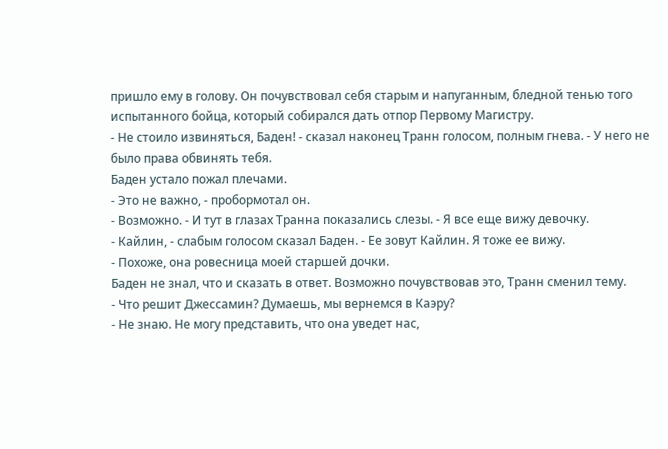пришло ему в голову. Он почувствовал себя старым и напуганным, бледной тенью того испытанного бойца, который собирался дать отпор Первому Магистру.
- Не стоило извиняться, Баден! - сказал наконец Транн голосом, полным гнева. - У него не было права обвинять тебя.
Баден устало пожал плечами.
- Это не важно, - пробормотал он.
- Возможно. - И тут в глазах Транна показались слезы. - Я все еще вижу девочку.
- Кайлин, - слабым голосом сказал Баден. - Ее зовут Кайлин. Я тоже ее вижу.
- Похоже, она ровесница моей старшей дочки.
Баден не знал, что и сказать в ответ. Возможно почувствовав это, Транн сменил тему.
- Что решит Джессамин? Думаешь, мы вернемся в Каэру?
- Не знаю. Не могу представить, что она уведет нас,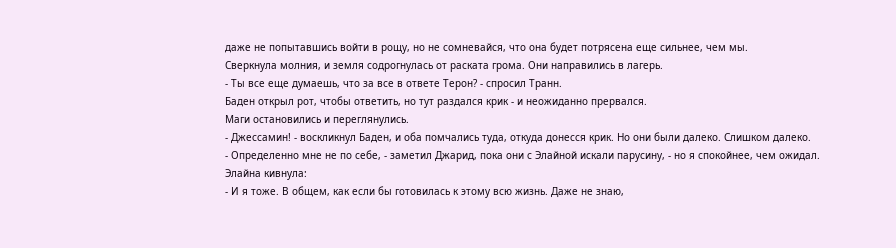даже не попытавшись войти в рощу, но не сомневайся, что она будет потрясена еще сильнее, чем мы.
Сверкнула молния, и земля содрогнулась от раската грома. Они направились в лагерь.
- Ты все еще думаешь, что за все в ответе Терон? - спросил Транн.
Баден открыл рот, чтобы ответить, но тут раздался крик - и неожиданно прервался.
Маги остановились и переглянулись.
- Джессамин! - воскликнул Баден, и оба помчались туда, откуда донесся крик. Но они были далеко. Слишком далеко.
- Определенно мне не по себе, - заметил Джарид, пока они с Элайной искали парусину, - но я спокойнее, чем ожидал.
Элайна кивнула:
- И я тоже. В общем, как если бы готовилась к этому всю жизнь. Даже не знаю,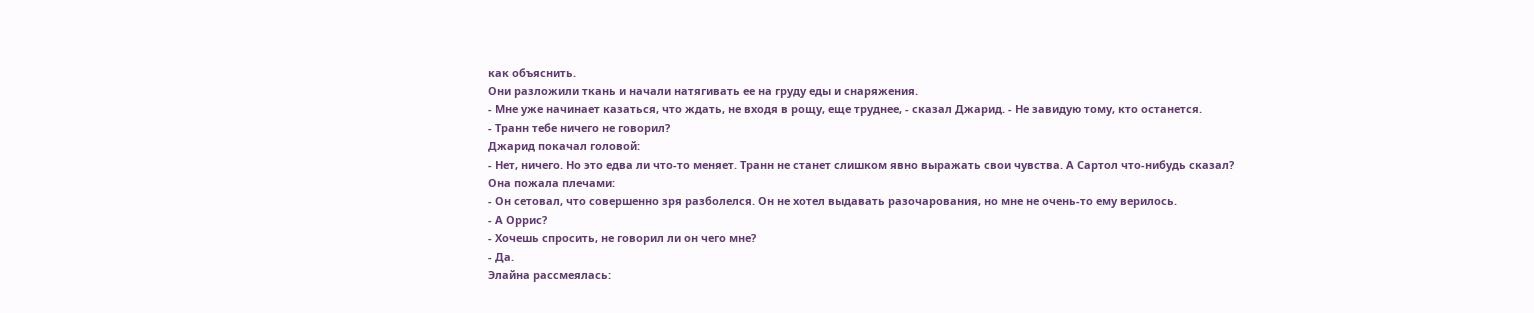как объяснить.
Они разложили ткань и начали натягивать ее на груду еды и снаряжения.
- Мне уже начинает казаться, что ждать, не входя в рощу, еще труднее, - сказал Джарид. - Не завидую тому, кто останется.
- Транн тебе ничего не говорил?
Джарид покачал головой:
- Нет, ничего. Но это едва ли что-то меняет. Транн не станет слишком явно выражать свои чувства. А Сартол что-нибудь сказал?
Она пожала плечами:
- Он сетовал, что совершенно зря разболелся. Он не хотел выдавать разочарования, но мне не очень-то ему верилось.
- А Оррис?
- Хочешь спросить, не говорил ли он чего мне?
- Да.
Элайна рассмеялась: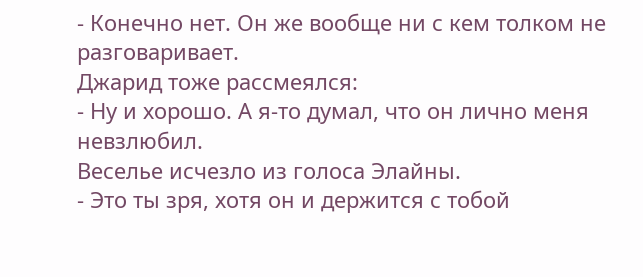- Конечно нет. Он же вообще ни с кем толком не разговаривает.
Джарид тоже рассмеялся:
- Ну и хорошо. А я-то думал, что он лично меня невзлюбил.
Веселье исчезло из голоса Элайны.
- Это ты зря, хотя он и держится с тобой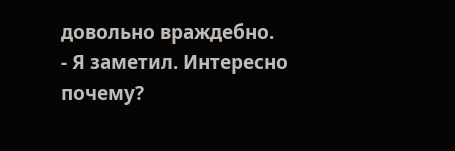довольно враждебно.
- Я заметил. Интересно почему?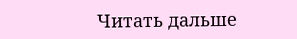Читать дальше